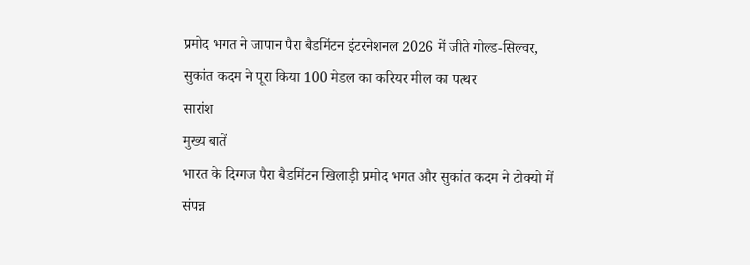प्रमोद भगत ने जापान पैरा बैडमिंटन इंटरनेशनल 2026 में जीते गोल्ड-सिल्वर, सुकांत कदम ने पूरा किया 100 मेडल का करियर मील का पत्थर
सारांश
मुख्य बातें
भारत के दिग्गज पैरा बैडमिंटन खिलाड़ी प्रमोद भगत और सुकांत कदम ने टोक्यो में संपन्न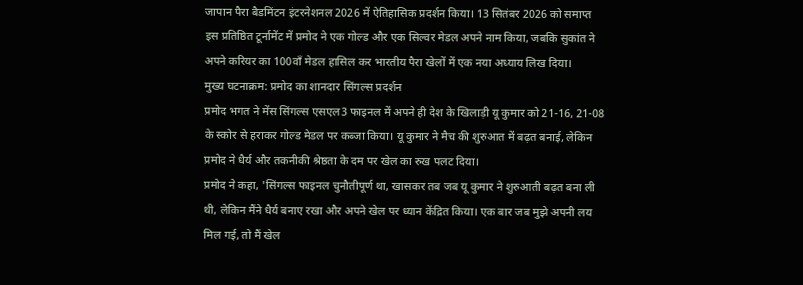जापान पैरा बैडमिंटन इंटरनेशनल 2026 में ऐतिहासिक प्रदर्शन किया। 13 सितंबर 2026 को समाप्त इस प्रतिष्ठित टूर्नामेंट में प्रमोद ने एक गोल्ड और एक सिल्वर मेडल अपने नाम किया, जबकि सुकांत ने अपने करियर का 100वाँ मेडल हासिल कर भारतीय पैरा खेलों में एक नया अध्याय लिख दिया।
मुख्य घटनाक्रम: प्रमोद का शानदार सिंगल्स प्रदर्शन
प्रमोद भगत ने मेंस सिंगल्स एसएल3 फाइनल में अपने ही देश के खिलाड़ी यू कुमार को 21-16, 21-08 के स्कोर से हराकर गोल्ड मेडल पर कब्जा किया। यू कुमार ने मैच की शुरुआत में बढ़त बनाई, लेकिन प्रमोद ने धैर्य और तकनीकी श्रेष्ठता के दम पर खेल का रुख पलट दिया।
प्रमोद ने कहा, 'सिंगल्स फाइनल चुनौतीपूर्ण था, खासकर तब जब यू कुमार ने शुरुआती बढ़त बना ली थी, लेकिन मैंने धैर्य बनाए रखा और अपने खेल पर ध्यान केंद्रित किया। एक बार जब मुझे अपनी लय मिल गई, तो मैं खेल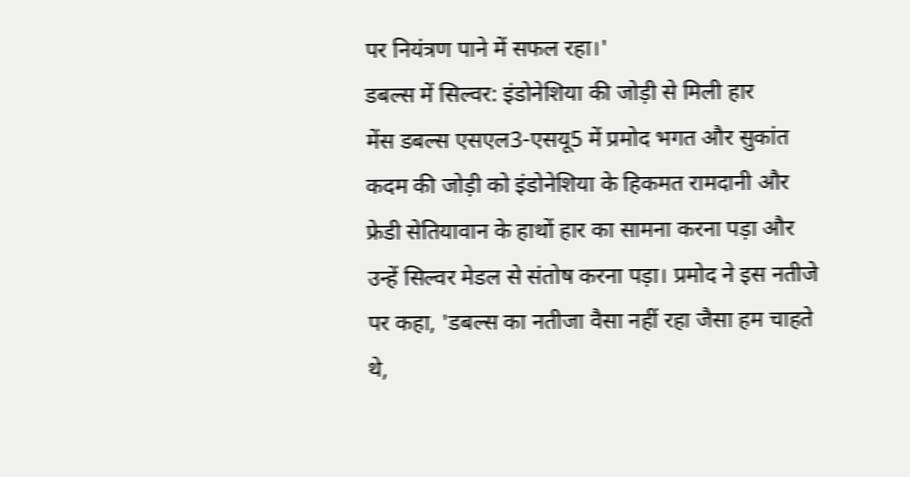पर नियंत्रण पाने में सफल रहा।'
डबल्स में सिल्वर: इंडोनेशिया की जोड़ी से मिली हार
मेंस डबल्स एसएल3-एसयू5 में प्रमोद भगत और सुकांत कदम की जोड़ी को इंडोनेशिया के हिकमत रामदानी और फ्रेडी सेतियावान के हाथों हार का सामना करना पड़ा और उन्हें सिल्वर मेडल से संतोष करना पड़ा। प्रमोद ने इस नतीजे पर कहा, 'डबल्स का नतीजा वैसा नहीं रहा जैसा हम चाहते थे,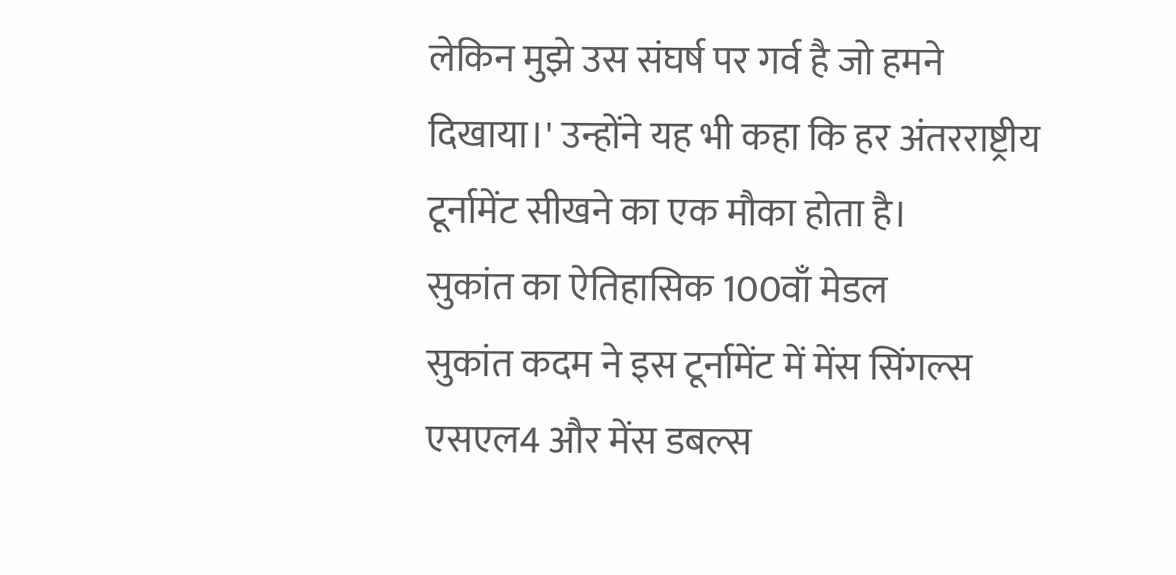लेकिन मुझे उस संघर्ष पर गर्व है जो हमने दिखाया।' उन्होंने यह भी कहा कि हर अंतरराष्ट्रीय टूर्नामेंट सीखने का एक मौका होता है।
सुकांत का ऐतिहासिक 100वाँ मेडल
सुकांत कदम ने इस टूर्नामेंट में मेंस सिंगल्स एसएल4 और मेंस डबल्स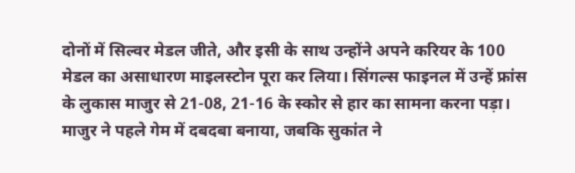दोनों में सिल्वर मेडल जीते, और इसी के साथ उन्होंने अपने करियर के 100 मेडल का असाधारण माइलस्टोन पूरा कर लिया। सिंगल्स फाइनल में उन्हें फ्रांस के लुकास माजुर से 21-08, 21-16 के स्कोर से हार का सामना करना पड़ा। माजुर ने पहले गेम में दबदबा बनाया, जबकि सुकांत ने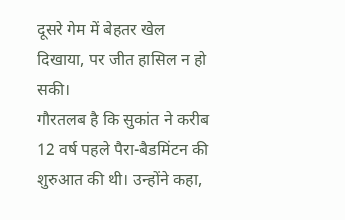दूसरे गेम में बेहतर खेल दिखाया, पर जीत हासिल न हो सकी।
गौरतलब है कि सुकांत ने करीब 12 वर्ष पहले पैरा-बैडमिंटन की शुरुआत की थी। उन्होंने कहा,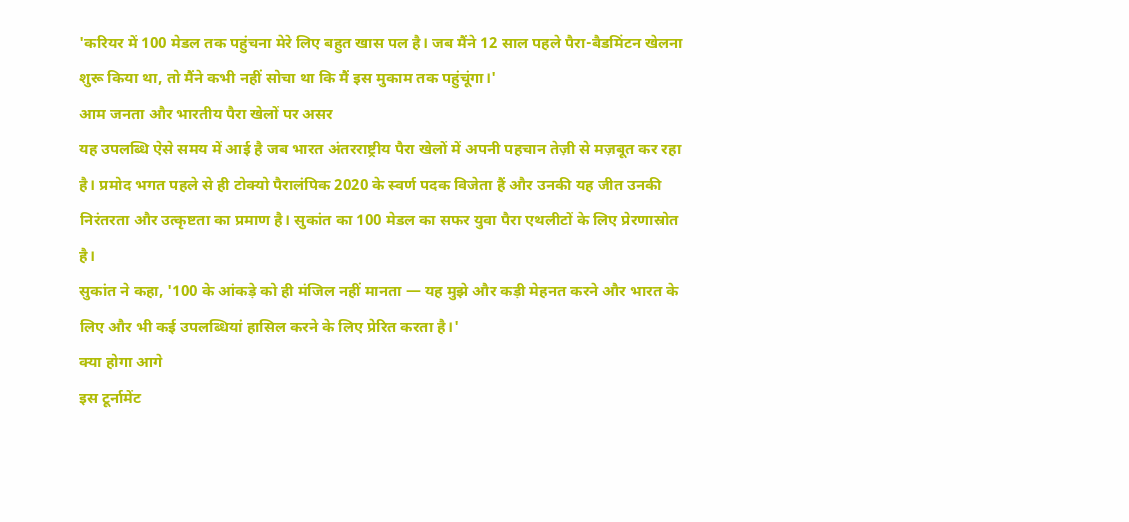'करियर में 100 मेडल तक पहुंचना मेरे लिए बहुत खास पल है। जब मैंने 12 साल पहले पैरा-बैडमिंटन खेलना शुरू किया था, तो मैंने कभी नहीं सोचा था कि मैं इस मुकाम तक पहुंचूंगा।'
आम जनता और भारतीय पैरा खेलों पर असर
यह उपलब्धि ऐसे समय में आई है जब भारत अंतरराष्ट्रीय पैरा खेलों में अपनी पहचान तेज़ी से मज़बूत कर रहा है। प्रमोद भगत पहले से ही टोक्यो पैरालंपिक 2020 के स्वर्ण पदक विजेता हैं और उनकी यह जीत उनकी निरंतरता और उत्कृष्टता का प्रमाण है। सुकांत का 100 मेडल का सफर युवा पैरा एथलीटों के लिए प्रेरणास्रोत है।
सुकांत ने कहा, '100 के आंकड़े को ही मंजिल नहीं मानता — यह मुझे और कड़ी मेहनत करने और भारत के लिए और भी कई उपलब्धियां हासिल करने के लिए प्रेरित करता है।'
क्या होगा आगे
इस टूर्नामेंट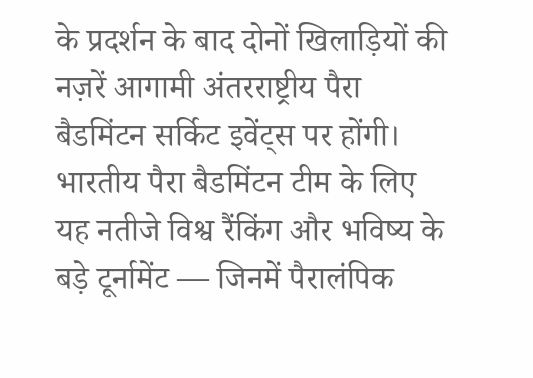के प्रदर्शन के बाद दोनों खिलाड़ियों की नज़रें आगामी अंतरराष्ट्रीय पैरा बैडमिंटन सर्किट इवेंट्स पर होंगी। भारतीय पैरा बैडमिंटन टीम के लिए यह नतीजे विश्व रैंकिंग और भविष्य के बड़े टूर्नामेंट — जिनमें पैरालंपिक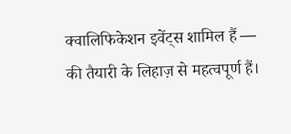क्वालिफिकेशन इवेंट्स शामिल हैं — की तैयारी के लिहाज़ से महत्वपूर्ण हैं।